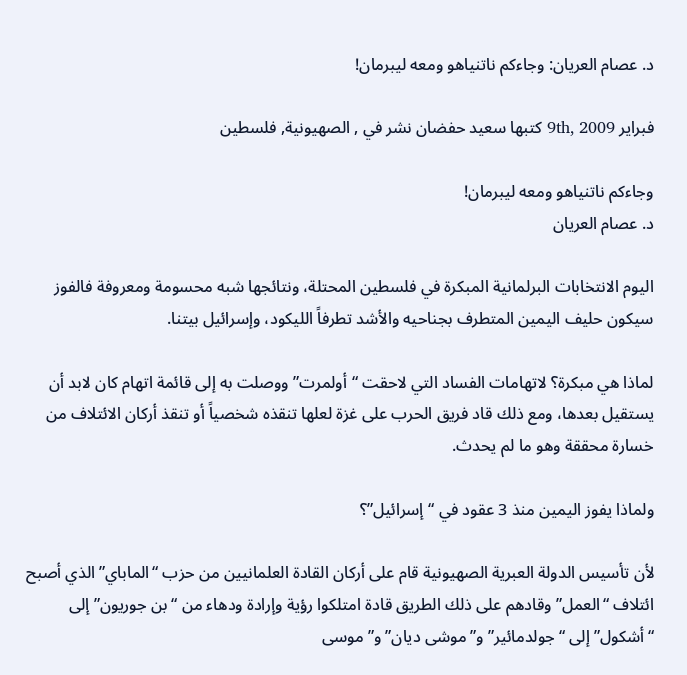د. عصام العريان: وجاءكم ناتنياهو ومعه ليبرمان!

فبراير 9th, 2009 كتبها سعيد حفضان نشر في , الصهيونية, فلسطين

وجاءكم ناتنياهو ومعه ليبرمان!
د. عصام العريان

اليوم الانتخابات البرلمانية المبكرة في فلسطين المحتلة، ونتائجها شبه محسومة ومعروفة فالفوز سيكون حليف اليمين المتطرف بجناحيه والأشد تطرفاً الليكود، وإسرائيل بيتنا.

لماذا هي مبكرة؟ لاتهامات الفساد التي لاحقت “أولمرت” ووصلت به إلى قائمة اتهام كان لابد أن يستقيل بعدها، ومع ذلك قاد فريق الحرب على غزة لعلها تنقذه شخصياً أو تنقذ أركان الائتلاف من خسارة محققة وهو ما لم يحدث.

ولماذا يفوز اليمين منذ 3 عقود في “إسرائيل”؟

لأن تأسيس الدولة العبرية الصهيونية قام على أركان القادة العلمانيين من حزب “الماباي” الذي أصبح ائتلاف “العمل” وقادهم على ذلك الطريق قادة امتلكوا رؤية وإرادة ودهاء من “بن جوريون” إلى “أشكول” إلى “جولدمائير” و”موشى ديان” و”موسى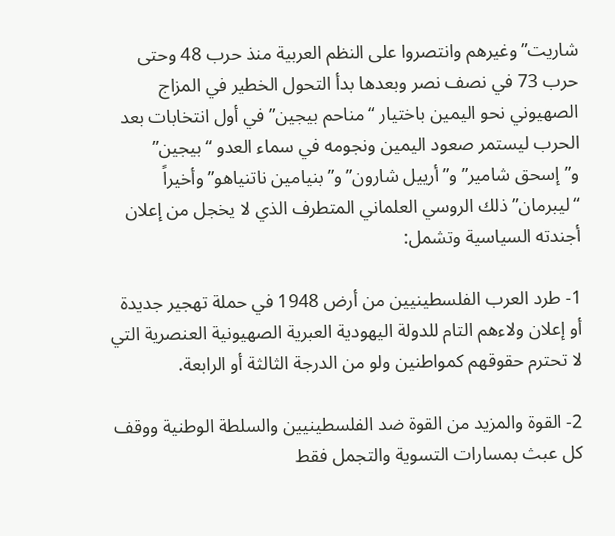شاريت” وغيرهم وانتصروا على النظم العربية منذ حرب 48 وحتى حرب 73 في نصف نصر وبعدها بدأ التحول الخطير في المزاج الصهيوني نحو اليمين باختيار “مناحم بيجين” في أول انتخابات بعد الحرب ليستمر صعود اليمين ونجومه في سماء العدو “بيجين” و”إسحق شامير” و”أرييل شارون” و”بنيامين ناتنياهو” وأخيراً “ليبرمان” ذلك الروسي العلماني المتطرف الذي لا يخجل من إعلان أجندته السياسية وتشمل:

1- طرد العرب الفلسطينيين من أرض 1948 في حملة تهجير جديدة أو إعلان ولاءهم التام للدولة اليهودية العبرية الصهيونية العنصرية التي لا تحترم حقوقهم كمواطنين ولو من الدرجة الثالثة أو الرابعة.

2- القوة والمزيد من القوة ضد الفلسطينيين والسلطة الوطنية ووقف كل عبث بمسارات التسوية والتجمل فقط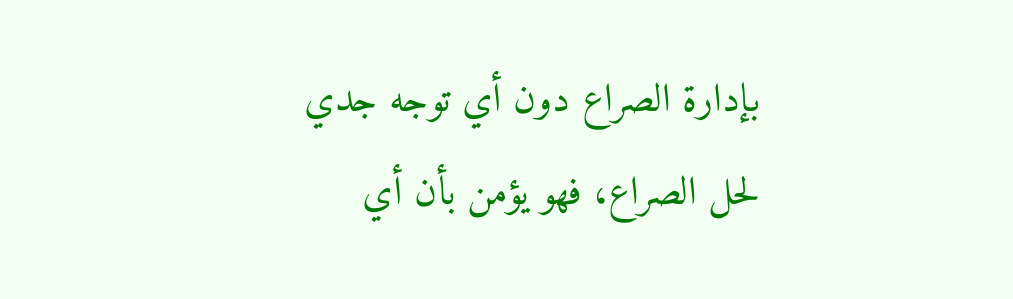بإدارة الصراع دون أي توجه جدي لحل الصراع، فهو يؤمن بأن أي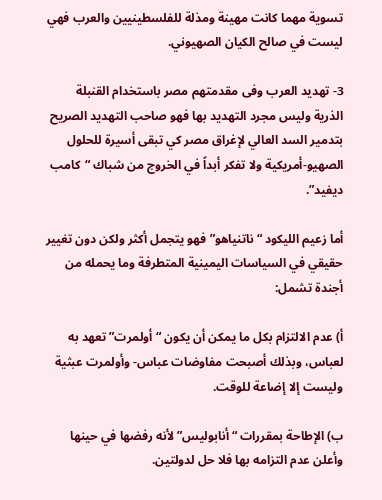تسوية مهما كانت مهينة ومذلة للفلسطينيين والعرب فهي ليست في صالح الكيان الصهيوني.

3- تهديد العرب وفى مقدمتهم مصر باستخدام القنبلة الذرية وليس مجرد التهديد بها فهو صاحب التهديد الصريح بتدمير السد العالي لإغراق مصر كي تبقى أسيرة للحلول الصهيو-أمريكية ولا تفكر أبداً في الخروج من شباك “كامب ديفيد”.

أما زعيم الليكود “ناتنياهو” فهو يتجمل أكثر ولكن دون تغيير حقيقي في السياسات اليمينية المتطرفة وما يحمله من أجندة تشمل:

أ) عدم الالتزام بكل ما يمكن أن يكون “أولمرت” تعهد به لعباس، وبذلك أصبحت مفاوضات عباس- وأولمرت عبثية وليست إلا إضاعة للوقت.

ب) الإطاحة بمقررات “أنابوليس” لأنه رفضها في حينها وأعلن عدم التزامه بها فلا حل لدولتين.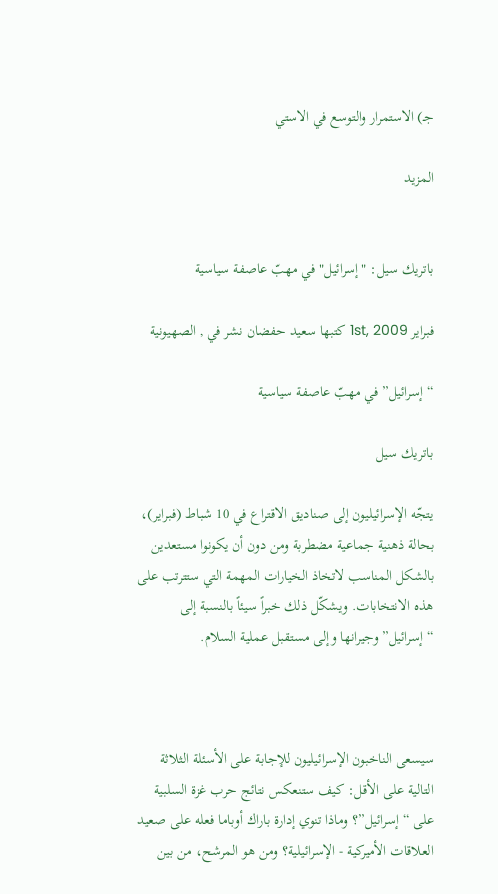جـ) الاستمرار والتوسع في الاستي

المزيد


باتريك سيل: "إسرائيل" في مهبّ عاصفة سياسية

فبراير 1st, 2009 كتبها سعيد حفضان نشر في , الصهيونية

“إسرائيل” في مهبّ عاصفة سياسية

باتريك سيل

يتجّه الإسرائيليون إلى صناديق الاقتراع في 10 شباط (فبراير)، بحالة ذهنية جماعية مضطربة ومن دون أن يكونوا مستعدين بالشكل المناسب لاتخاذ الخيارات المهمة التي ستترتب على هذه الانتخابات. ويشكّل ذلك خبراً سيئاً بالنسبة إلى “إسرائيل” وجيرانها وإلى مستقبل عملية السلام.



سيسعى الناخبون الإسرائيليون للإجابة على الأسئلة الثلاثة التالية على الأقل: كيف ستنعكس نتائج حرب غزة السلبية على “إسرائيل”؟ وماذا تنوي إدارة باراك أوباما فعله على صعيد العلاقات الأميركية - الإسرائيلية؟ ومن هو المرشح، من بين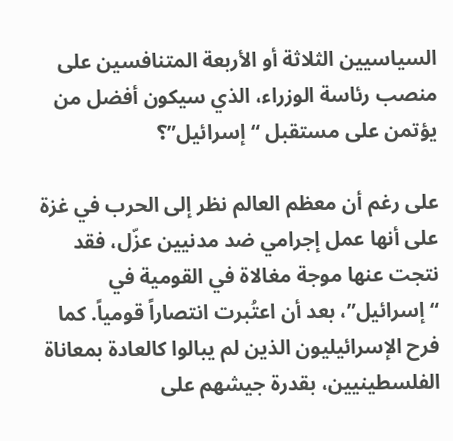السياسيين الثلاثة أو الأربعة المتنافسين على منصب رئاسة الوزراء، الذي سيكون أفضل من يؤتمن على مستقبل “إسرائيل”؟

على رغم أن معظم العالم نظر إلى الحرب في غزة على أنها عمل إجرامي ضد مدنيين عزّل، فقد نتجت عنها موجة مغالاة في القومية في “إسرائيل”، بعد أن اعتُبرت انتصاراً قومياً. كما فرح الإسرائيليون الذين لم يبالوا كالعادة بمعاناة الفلسطينيين، بقدرة جيشهم على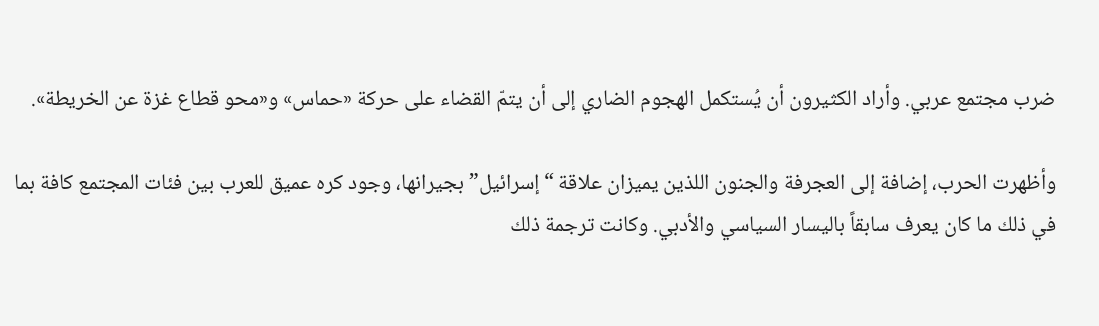ضرب مجتمع عربي. وأراد الكثيرون أن يُستكمل الهجوم الضاري إلى أن يتمّ القضاء على حركة «حماس» و«محو قطاع غزة عن الخريطة».

وأظهرت الحرب، إضافة إلى العجرفة والجنون اللذين يميزان علاقة “إسرائيل” بجيرانها، وجود كره عميق للعرب بين فئات المجتمع كافة بما في ذلك ما كان يعرف سابقاً باليسار السياسي والأدبي. وكانت ترجمة ذلك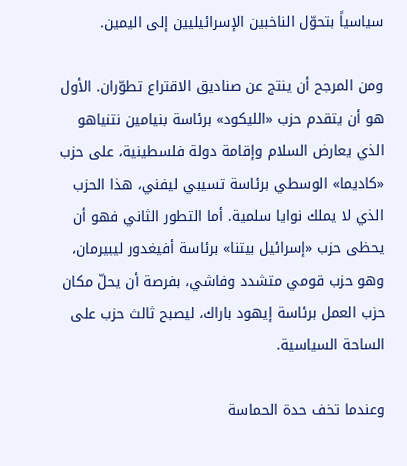سياسياً بتحوّل الناخبين الإسرائيليين إلى اليمين.

ومن المرجح أن ينتج عن صناديق الاقتراع تطوّران. الأول هو أن يتقدم حزب «الليكود» برئاسة بنيامين نتنياهو الذي يعارض السلام وإقامة دولة فلسطينية، على حزب «كاديما» الوسطي برئاسة تسيبي ليفني، هذا الحزب الذي لا يملك نوايا سلمية. أما التطور الثاني فهو أن يحظى حزب «إسرائيل بيتنا» برئاسة أفيغدور ليبيرمان، وهو حزب قومي متشدد وفاشي، بفرصة أن يحلّ مكان حزب العمل برئاسة إيهود باراك، ليصبح ثالث حزب على الساحة السياسية.

وعندما تخف حدة الحماسة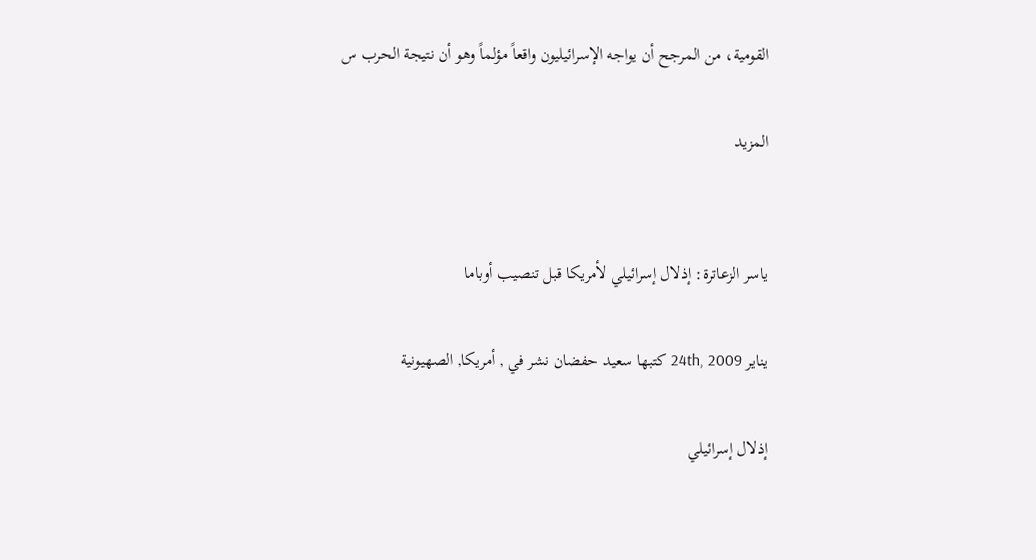القومية، من المرجح أن يواجه الإسرائيليون واقعاً مؤلماً وهو أن نتيجة الحرب س

المزيد


ياسر الزعاترة: إذلال إسرائيلي لأمريكا قبل تنصيب أوباما

يناير 24th, 2009 كتبها سعيد حفضان نشر في , أمريكا, الصهيونية

إذلال إسرائيلي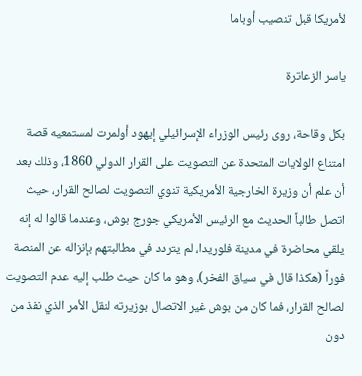لأمريكا قبل تنصيب أوباما

ياسر الزعاترة

بكل وقاحة، روى رئيس الوزراء الإسرائيلي إيهود أولمرت لمستمعيه قصة امتناع الولايات المتحدة عن التصويت على القرار الدولي 1860، وذلك بعد أن علم أن وزيرة الخارجية الأمريكية تنوي التصويت لصالح القرار، حيث اتصل طالباً الحديث مع الرئيس الأمريكي جورج بوش، وعندما قالوا له إنه يلقي محاضرة في مدينة فلوريدا، لم يتردد في مطالبتهم بإنزاله عن المنصة فوراً (هكذا قال في سياق الفخر)، وهو ما كان حيث طلب إليه عدم التصويت لصالح القرار، فما كان من بوش غير الاتصال بوزيرته لنقل الأمر الذي نفذ من دون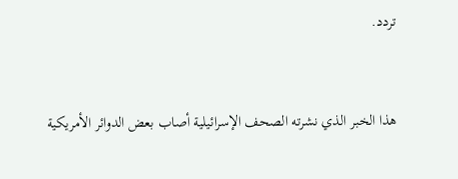تردد.



هذا الخبر الذي نشرته الصحف الإسرائيلية أصاب بعض الدوائر الأمريكية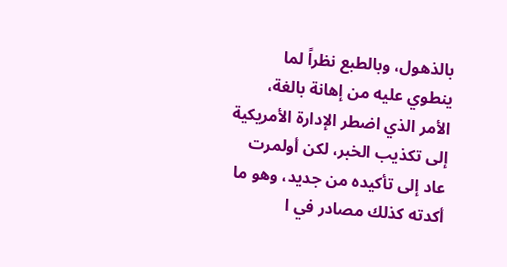بالذهول، وبالطبع نظراً لما ينطوي عليه من إهانة بالغة، الأمر الذي اضطر الإدارة الأمريكية إلى تكذيب الخبر، لكن أولمرت عاد إلى تأكيده من جديد، وهو ما أكدته كذلك مصادر في ا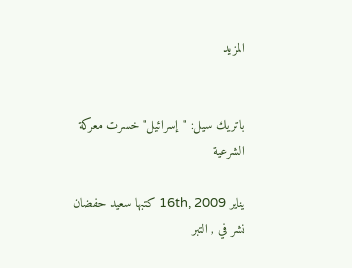المزيد


باتريك سيل: "إسرائيل" خسرت معركة الشرعية

يناير 16th, 2009 كتبها سعيد حفضان نشر في , التبر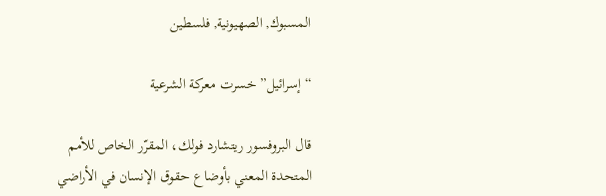المسبوك, الصهيونية, فلسطين

“إسرائيل” خسرت معركة الشرعية

قال البروفسور ريتشارد فولك، المقرّر الخاص للأمم المتحدة المعني بأوضاع حقوق الإنسان في الأراضي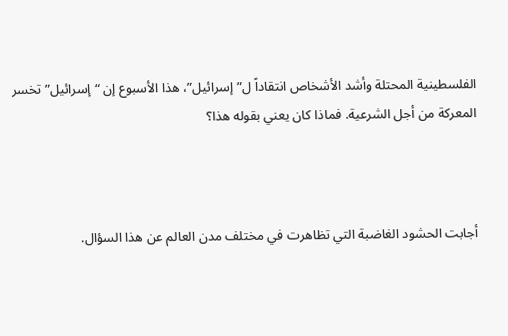الفلسطينية المحتلة وأشد الأشخاص انتقاداً ل”إسرائيل”، هذا الأسبوع إن “إسرائيل” تخسر المعركة من أجل الشرعية. فماذا كان يعني بقوله هذا؟



أجابت الحشود الغاضبة التي تظاهرت في مختلف مدن العالم عن هذا السؤال.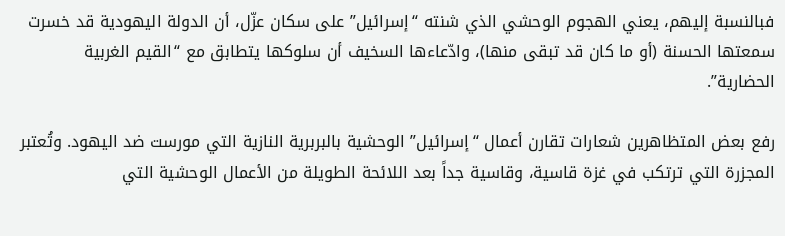فبالنسبة إليهم، يعني الهجوم الوحشي الذي شنته “إسرائيل” على سكان عزّل، أن الدولة اليهودية قد خسرت سمعتها الحسنة (أو ما كان قد تبقى منها)، وادّعاءها السخيف أن سلوكها يتطابق مع “القيم الغربية الحضارية”.

رفع بعض المتظاهرين شعارات تقارن أعمال “إسرائيل” الوحشية بالبربرية النازية التي مورست ضد اليهود. وتُعتبر المجزرة التي ترتكب في غزة قاسية، وقاسية جداً بعد اللائحة الطويلة من الأعمال الوحشية التي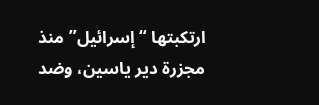ارتكبتها “إسرائيل” منذ مجزرة دير ياسين، وضد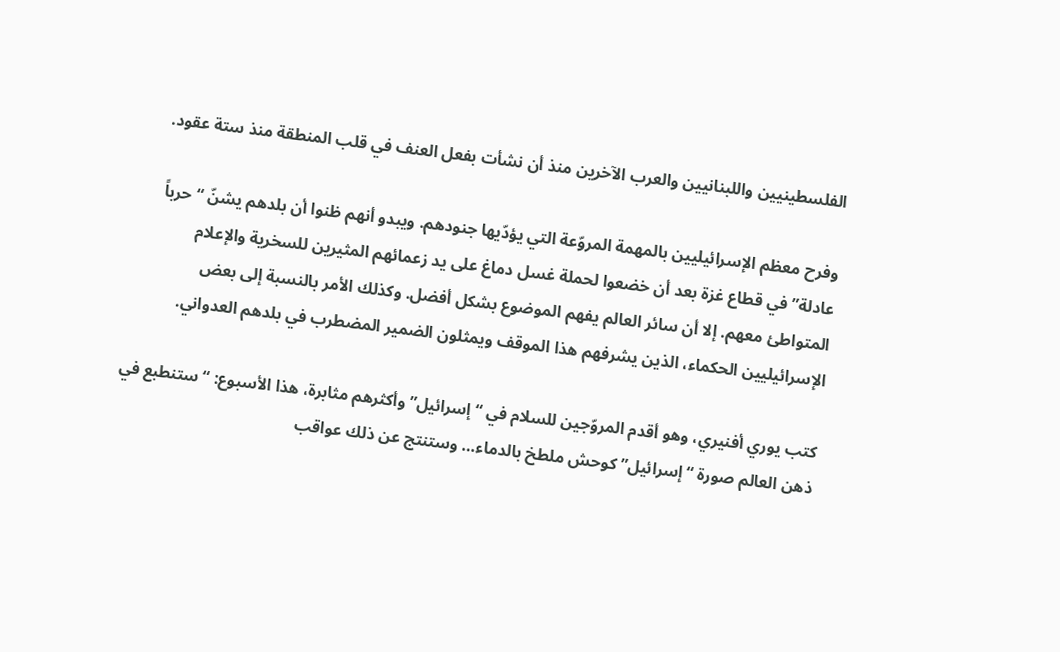الفلسطينيين واللبنانيين والعرب الآخرين منذ أن نشأت بفعل العنف في قلب المنطقة منذ ستة عقود.

وفرح معظم الإسرائيليين بالمهمة المروّعة التي يؤدّيها جنودهم. ويبدو أنهم ظنوا أن بلدهم يشنّ “حرباً عادلة” في قطاع غزة بعد أن خضعوا لحملة غسل دماغ على يد زعمائهم المثيرين للسخرية والإعلام المتواطئ معهم. إلا أن سائر العالم يفهم الموضوع بشكل أفضل. وكذلك الأمر بالنسبة إلى بعض الإسرائيليين الحكماء، الذين يشرفهم هذا الموقف ويمثلون الضمير المضطرب في بلدهم العدواني.

كتب يوري أفنيري، وهو أقدم المروّجين للسلام في “إسرائيل” وأكثرهم مثابرة، هذا الأسبوع: “ستنطبع في ذهن العالم صورة “إسرائيل” كوحش ملطخ بالدماء… وستنتج عن ذلك عواقب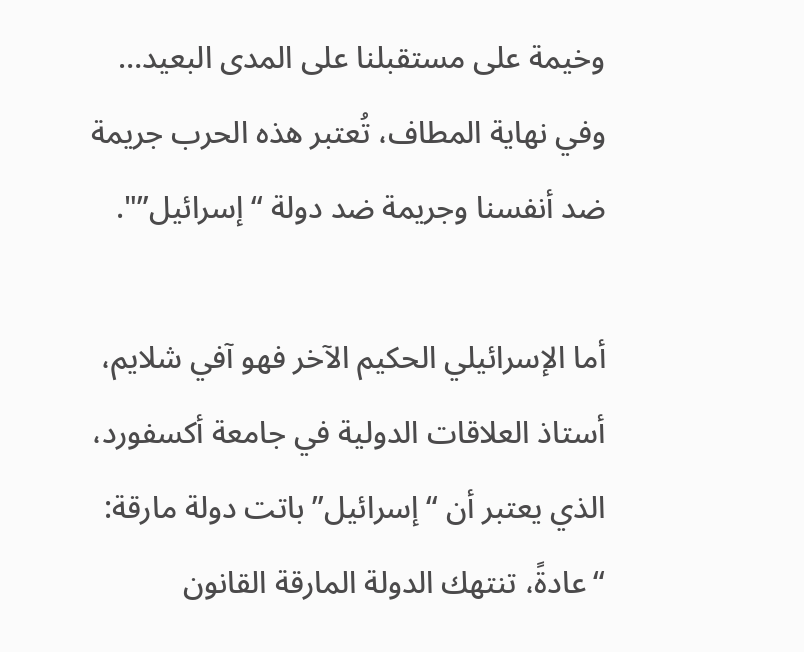وخيمة على مستقبلنا على المدى البعيد… وفي نهاية المطاف، تُعتبر هذه الحرب جريمة ضد أنفسنا وجريمة ضد دولة “إسرائيل”".

أما الإسرائيلي الحكيم الآخر فهو آفي شلايم، أستاذ العلاقات الدولية في جامعة أكسفورد، الذي يعتبر أن “إسرائيل” باتت دولة مارقة: “عادةً، تنتهك الدولة المارقة القانون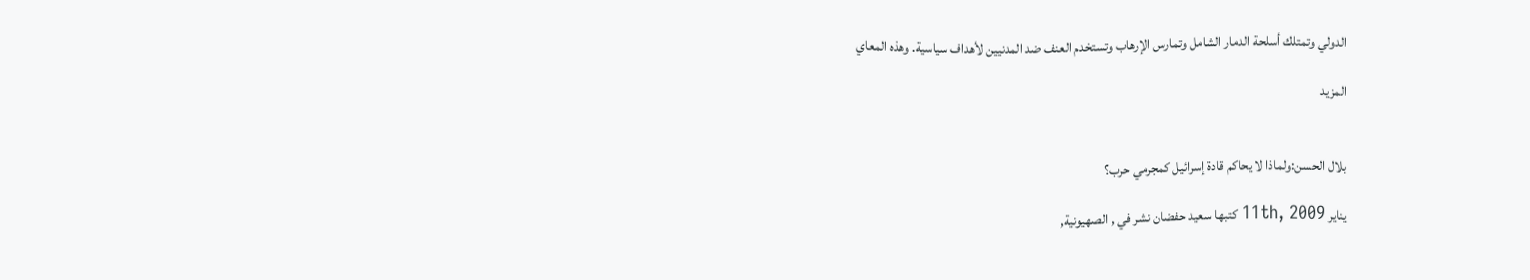الدولي وتمتلك أسلحة الدمار الشامل وتمارس الإرهاب وتستخدم العنف ضد المدنيين لأهداف سياسية. وهذه المعاي

المزيد


بلال الحسن:ولماذا لا يحاكم قادة إسرائيل كمجرمي حرب؟

يناير 11th, 2009 كتبها سعيد حفضان نشر في , الصهيونية,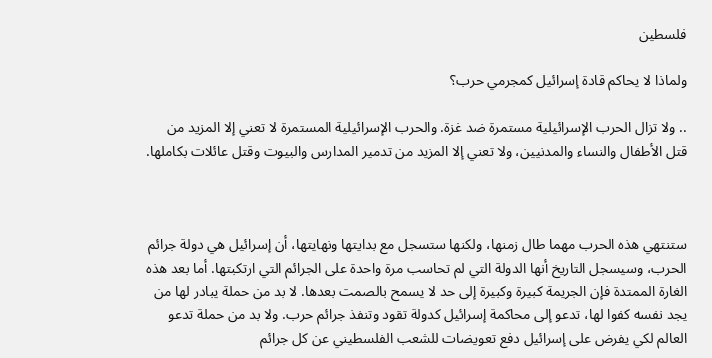فلسطين

ولماذا لا يحاكم قادة إسرائيل كمجرمي حرب؟

.. ولا تزال الحرب الإسرائيلية مستمرة ضد غزة. والحرب الإسرائيلية المستمرة لا تعني إلا المزيد من قتل الأطفال والنساء والمدنيين، ولا تعني إلا المزيد من تدمير المدارس والبيوت وقتل عائلات بكاملها.



ستنتهي هذه الحرب مهما طال زمنها، ولكنها ستسجل مع بدايتها ونهايتها، أن إسرائيل هي دولة جرائم الحرب، وسيسجل التاريخ أنها الدولة التي لم تحاسب مرة واحدة على الجرائم التي ارتكبتها. أما بعد هذه الغارة الممتدة فإن الجريمة كبيرة وكبيرة إلى حد لا يسمح بالصمت بعدها. لا بد من حملة يبادر لها من يجد نفسه كفوا لها، تدعو إلى محاكمة إسرائيل كدولة تقود وتنفذ جرائم حرب. ولا بد من حملة تدعو العالم لكي يفرض على إسرائيل دفع تعويضات للشعب الفلسطيني عن كل جرائم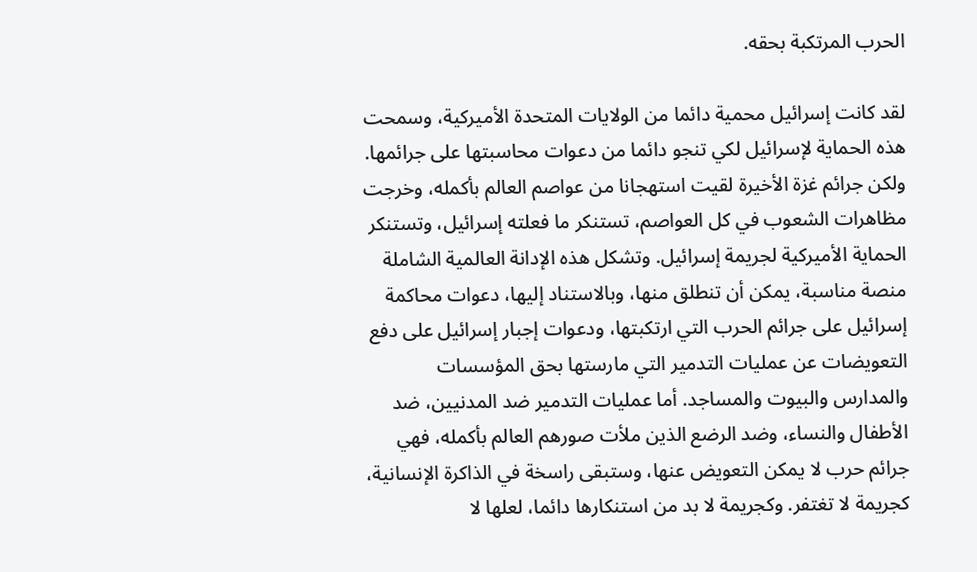الحرب المرتكبة بحقه.

لقد كانت إسرائيل محمية دائما من الولايات المتحدة الأميركية، وسمحت هذه الحماية لإسرائيل لكي تنجو دائما من دعوات محاسبتها على جرائمها. ولكن جرائم غزة الأخيرة لقيت استهجانا من عواصم العالم بأكمله، وخرجت مظاهرات الشعوب في كل العواصم، تستنكر ما فعلته إسرائيل، وتستنكر الحماية الأميركية لجريمة إسرائيل. وتشكل هذه الإدانة العالمية الشاملة منصة مناسبة، يمكن أن تنطلق منها، وبالاستناد إليها، دعوات محاكمة إسرائيل على جرائم الحرب التي ارتكبتها، ودعوات إجبار إسرائيل على دفع التعويضات عن عمليات التدمير التي مارستها بحق المؤسسات والمدارس والبيوت والمساجد. أما عمليات التدمير ضد المدنيين، ضد الأطفال والنساء، وضد الرضع الذين ملأت صورهم العالم بأكمله، فهي جرائم حرب لا يمكن التعويض عنها، وستبقى راسخة في الذاكرة الإنسانية، كجريمة لا تغتفر. وكجريمة لا بد من استنكارها دائما، لعلها لا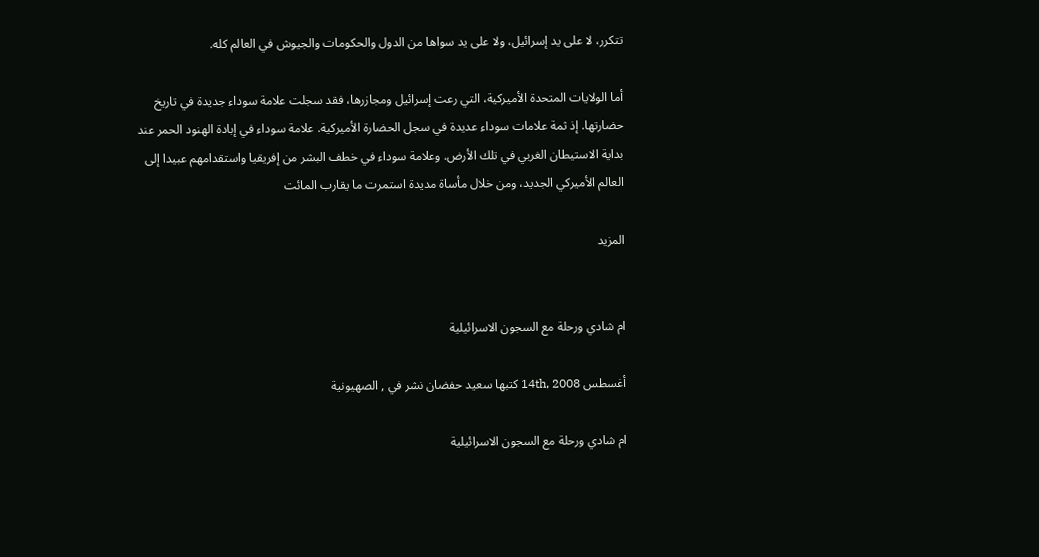تتكرر، لا على يد إسرائيل، ولا على يد سواها من الدول والحكومات والجيوش في العالم كله.

أما الولايات المتحدة الأميركية، التي رعت إسرائيل ومجازرها، فقد سجلت علامة سوداء جديدة في تاريخ حضارتها. إذ ثمة علامات سوداء عديدة في سجل الحضارة الأميركية. علامة سوداء في إبادة الهنود الحمر عند بداية الاستيطان الغربي في تلك الأرض. وعلامة سوداء في خطف البشر من إفريقيا واستقدامهم عبيدا إلى العالم الأميركي الجديد، ومن خلال مأساة مديدة استمرت ما يقارب المائت

المزيد


ام شادي ورحلة مع السجون الاسرائيلية

أغسطس 14th, 2008 كتبها سعيد حفضان نشر في , الصهيونية

ام شادي ورحلة مع السجون الاسرائيلية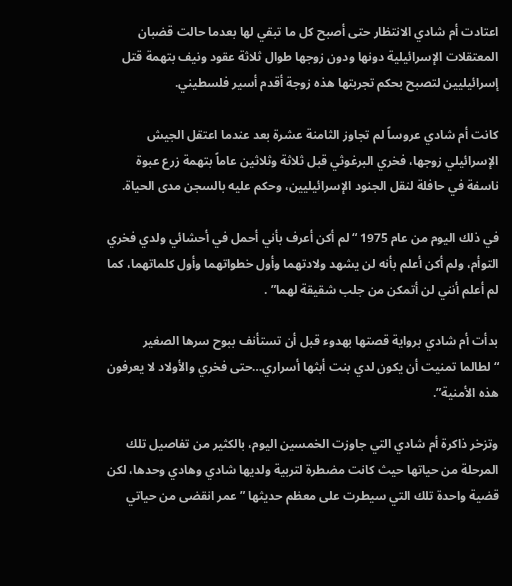اعتادت أم شادي الانتظار حتى أصبح كل ما تبقي لها بعدما حالت قضبان المعتقلات الإسرائيلية دونها ودون زوجها طوال ثلاثة عقود ونيف بتهمة قتل إسرائيليين لتصبح بحكم تجربتها هذه زوجة أقدم أسير فلسطيني.

كانت أم شادي عروساً لم تجاوز الثامنة عشرة بعد عندما اعتقل الجيش الإسرائيلي زوجها، فخري البرغوثي قبل ثلاثة وثلاثين عاماً بتهمة زرع عبوة ناسفة في حافلة لنقل الجنود الإسرائيليين، وحكم عليه بالسجن مدى الحياة.

في ذلك اليوم من عام 1975 “لم أكن أعرف بأني أحمل في أحشائي ولدي فخري التوأم، ولم أكن أعلم بأنه لن يشهد ولادتهما وأول خطواتهما وأول كلماتهما، كما لم أعلم أنني لن أتمكن من جلب شقيقة لهما” .

بدأت أم شادي برواية قصتها بهدوء قبل أن تستأنف ببوح سرها الصغير “لطالما تمنيت أن يكون لدي بنت أبثها أسراري…حتى فخري والأولاد لا يعرفون هذه الأمنية”.

وتزخر ذاكرة أم شادي التي جاوزت الخمسين اليوم، بالكثير من تفاصيل تلك المرحلة من حياتها حيث كانت مضطرة لتربية ولديها شادي وهادي وحدها، لكن قضية واحدة تلك التي سيطرت على معظم حديثها ” عمر انقضى من حياتي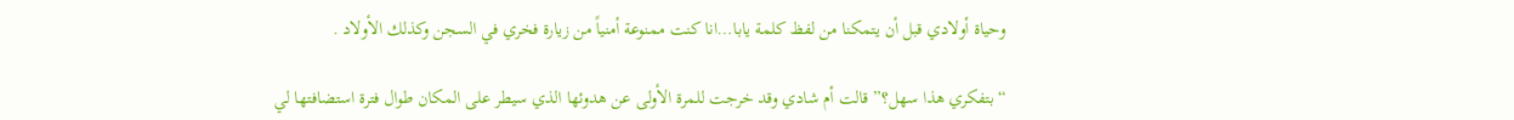وحياة أولادي قبل أن يتمكنا من لفظ كلمة يابا…انا كنت ممنوعة أمنياً من زيارة فخري في السجن وكذلك الأولاد .

“بتفكري هذا سهل؟” قالت أم شادي وقد خرجت للمرة الأولى عن هدوئها الذي سيطر على المكان طوال فترة استضافتها لي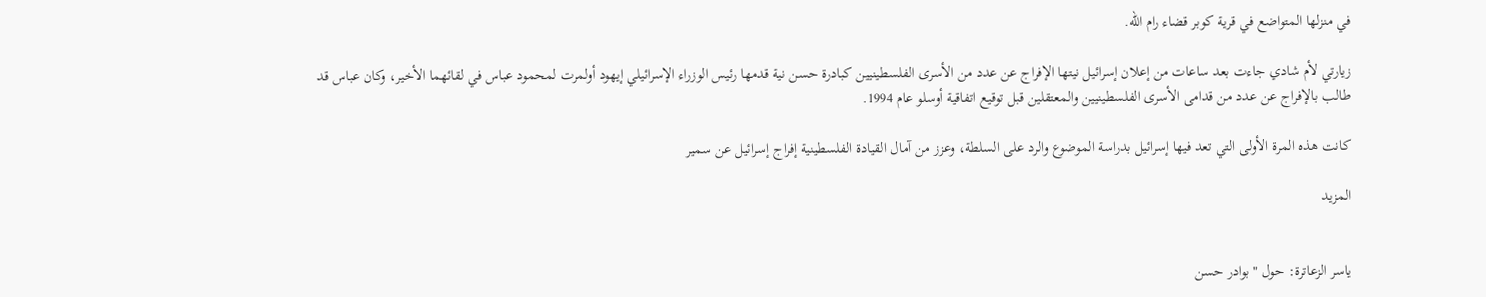في منزلها المتواضع في قرية كوبر قضاء رام الله.

زيارتي لأم شادي جاءت بعد ساعات من إعلان إسرائيل نيتها الإفراج عن عدد من الأسرى الفلسطينيين كبادرة حسن نية قدمها رئيس الوزراء الإسرائيلي إيهود أولمرت لمحمود عباس في لقائهما الأخير، وكان عباس قد طالب بالإفراج عن عدد من قدامى الأسرى الفلسطينيين والمعتقلين قبل توقيع اتفاقية أوسلو عام 1994.

كانت هذه المرة الأولى التي تعد فيها إسرائيل بدراسة الموضوع والرد على السلطة، وعزز من آمال القيادة الفلسطينية إفراج إسرائيل عن سمير

المزيد


ياسر الزعاترة: حول "بوادر حسن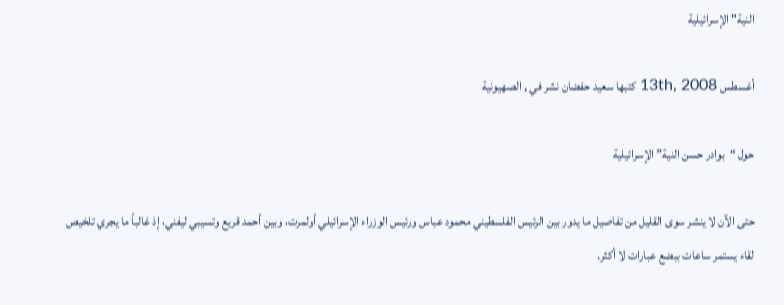النية" الإسرائيلية

أغسطس 13th, 2008 كتبها سعيد حفضان نشر في , الصهيونية

حول “بوادر حسن النية” الإسرائيلية

حتى الآن لا ينشر سوى القليل من تفاصيل ما يدور بين الرئيس الفلسطيني محمود عباس ورئيس الوزراء الإسرائيلي أولمرت، وبين أحمد قريع وتسيبي ليفني، إذ غالباً ما يجري تلخيص لقاء يستمر ساعات ببضع عبارات لا أكثر.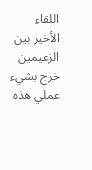اللقاء الأخير بين الزعيمين خرج بشيء عملي هذه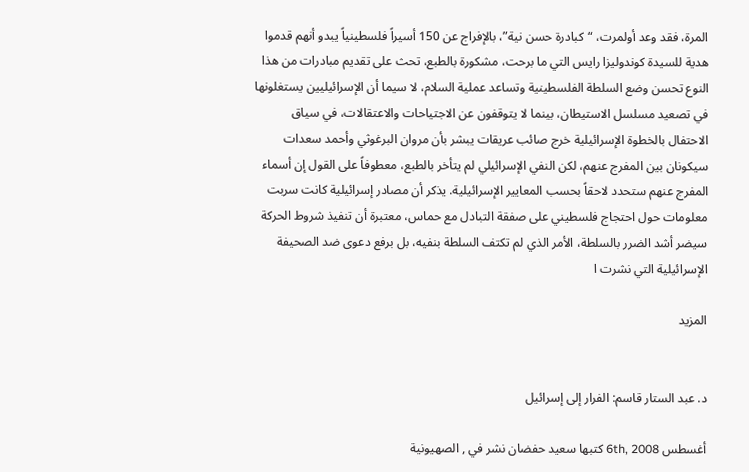المرة، فقد وعد أولمرت، “كبادرة حسن نية”، بالإفراج عن 150 أسيراً فلسطينياً يبدو أنهم قدموا هدية للسيدة كوندوليزا رايس التي ما برحت، مشكورة بالطبع، تحث على تقديم مبادرات من هذا النوع تحسن وضع السلطة الفلسطينية وتساعد عملية السلام، لا سيما أن الإسرائيليين يستغلونها في تصعيد مسلسل الاستيطان، بينما لا يتوقفون عن الاجتياحات والاعتقالات، في سياق الاحتفال بالخطوة الإسرائيلية خرج صائب عريقات يبشر بأن مروان البرغوثي وأحمد سعدات سيكونان بين المفرج عنهم، لكن النفي الإسرائيلي لم يتأخر بالطبع، معطوفاً على القول إن أسماء المفرج عنهم ستحدد لاحقاً بحسب المعايير الإسرائيلية. يذكر أن مصادر إسرائيلية كانت سربت معلومات حول احتجاج فلسطيني على صفقة التبادل مع حماس، معتبرة أن تنفيذ شروط الحركة سيضر أشد الضرر بالسلطة، الأمر الذي لم تكتف السلطة بنفيه، بل برفع دعوى ضد الصحيفة الإسرائيلية التي نشرت ا

المزيد


د. عبد الستار قاسم: الفرار إلى إسرائيل

أغسطس 6th, 2008 كتبها سعيد حفضان نشر في , الصهيونية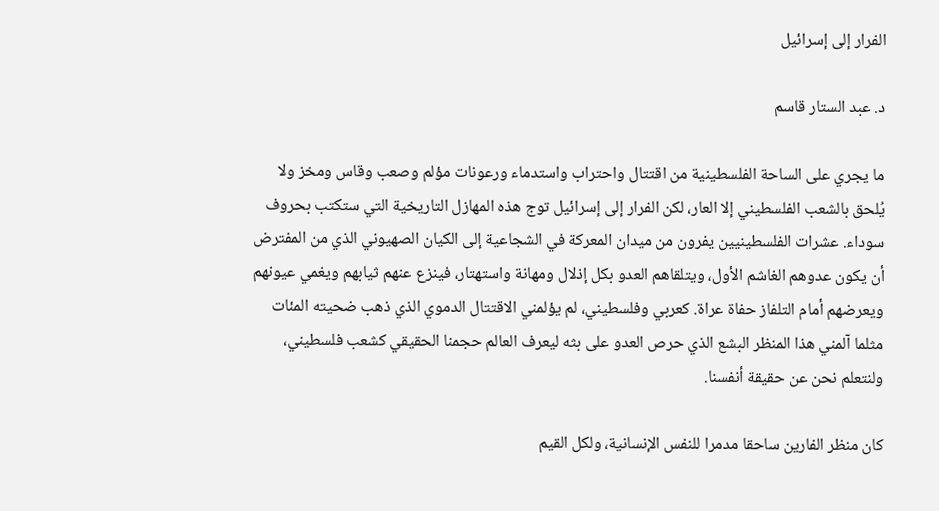الفرار إلى إسرائيل

د. عبد الستار قاسم

ما يجري على الساحة الفلسطينية من اقتتال واحتراب واستدماء ورعونات مؤلم وصعب وقاس ومخز ولا يُلحق بالشعب الفلسطيني إلا العار، لكن الفرار إلى إسرائيل توج هذه المهازل التاريخية التي ستكتب بحروف سوداء. عشرات الفلسطينيين يفرون من ميدان المعركة في الشجاعية إلى الكيان الصهيوني الذي من المفترض أن يكون عدوهم الغاشم الأول، ويتلقاهم العدو بكل إذلال ومهانة واستهتار، فينزع عنهم ثيابهم ويغمي عيونهم ويعرضهم أمام التلفاز حفاة عراة. كعربي وفلسطيني، لم يؤلمني الاقتتال الدموي الذي ذهب ضحيته المئات مثلما آلمني هذا المنظر البشع الذي حرص العدو على بثه ليعرف العالم حجمنا الحقيقي كشعب فلسطيني، ولنتعلم نحن عن حقيقة أنفسنا.

كان منظر الفارين ساحقا مدمرا للنفس الإنسانية، ولكل القيم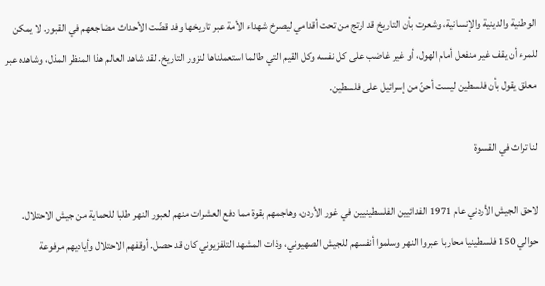الوطنية والدينية والإنسانية، وشعرت بأن التاريخ قد ارتج من تحت أقدامي ليصرخ شهداء الأمة عبر تاريخها وفد قضّت الأحداث مضاجعهم في القبور. لا يمكن للمرء أن يقف غير منفعل أمام الهول، أو غير غاضب على كل نفسه وكل القيم التي طالما استعملناها لنزور التاريخ. لقد شاهد العالم هذا المنظر المذل، وشاهده عبر معلق يقول بأن فلسطين ليست أحنّ من إسرائيل على فلسطين.

لنا تراث في القسوة

لاحق الجيش الأردني عام 1971 الفدائيين الفلسطينيين في غور الأردن، وهاجمهم بقوة مما دفع العشرات منهم لعبور النهر طلبا للحماية من جيش الاحتلال. حوالي 150 فلسطينيا محاربا عبروا النهر وسلموا أنفسهم للجيش الصهيوني، وذات المشهد التلفزيوني كان قد حصل. أوقفهم الاحتلال وأياديهم مرفوعة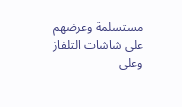مستسلمة وعرضهم على شاشات التلفاز وعلى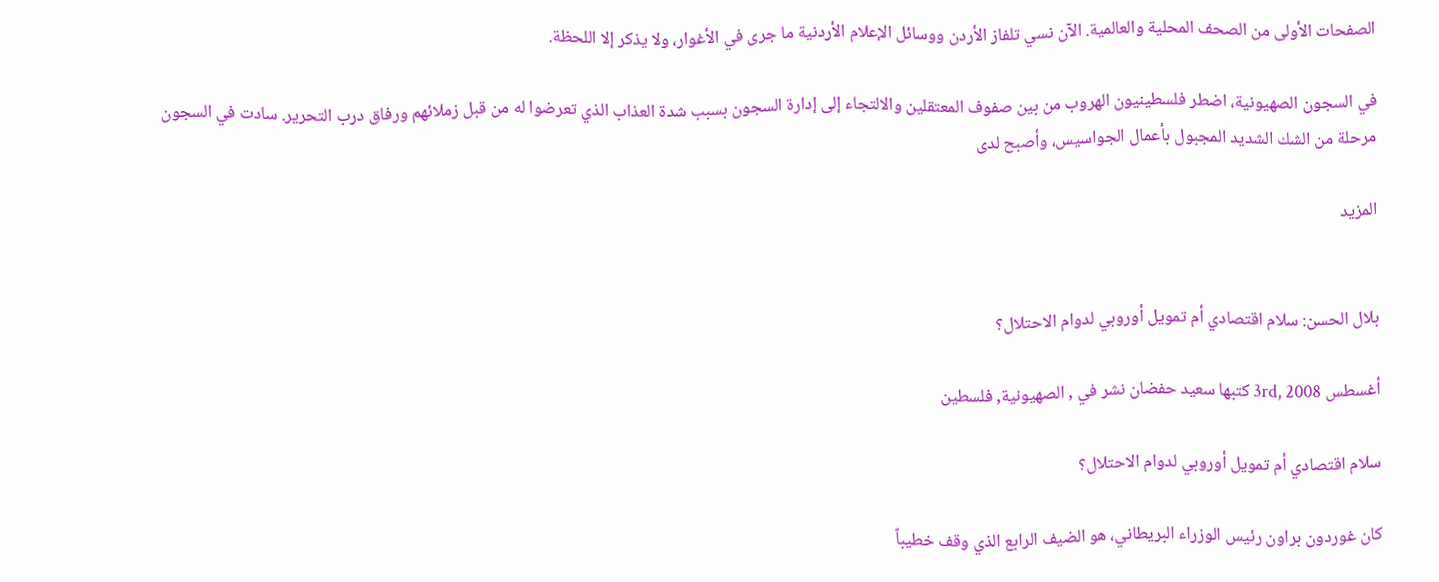الصفحات الأولى من الصحف المحلية والعالمية. الآن نسي تلفاز الأردن ووسائل الإعلام الأردنية ما جرى في الأغوار، ولا يذكر إلا اللحظة.

في السجون الصهيونية، اضطر فلسطينيون الهروب من بين صفوف المعتقلين والالتجاء إلى إدارة السجون بسبب شدة العذاب الذي تعرضوا له من قبل زملائهم ورفاق درب التحرير. سادت في السجون مرحلة من الشك الشديد المجبول بأعمال الجواسيس، وأصبح لدى

المزيد


بلال الحسن: سلام اقتصادي أم تمويل أوروبي لدوام الاحتلال؟

أغسطس 3rd, 2008 كتبها سعيد حفضان نشر في , الصهيونية, فلسطين

سلام اقتصادي أم تمويل أوروبي لدوام الاحتلال؟

كان غوردون براون رئيس الوزراء البريطاني، هو الضيف الرابع الذي وقف خطيباً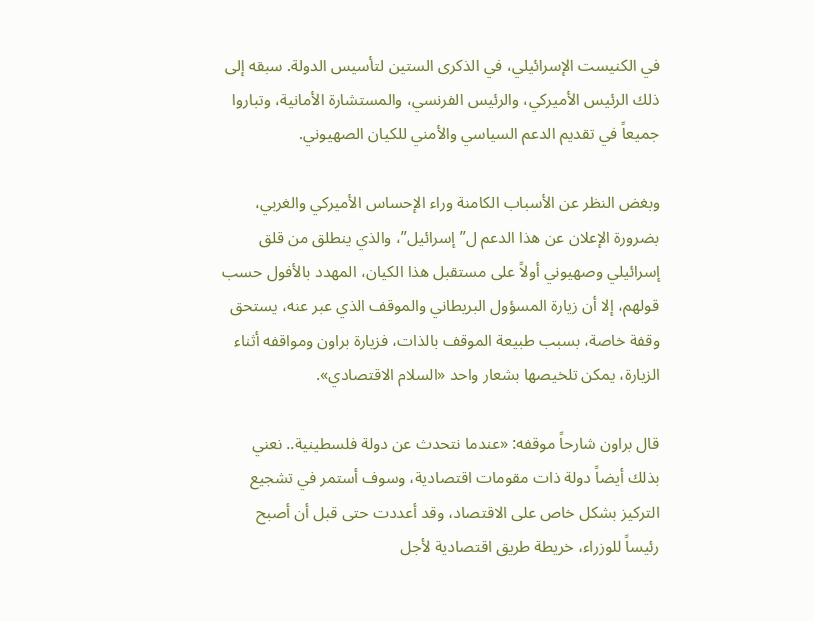في الكنيست الإسرائيلي، في الذكرى الستين لتأسيس الدولة. سبقه إلى ذلك الرئيس الأميركي، والرئيس الفرنسي، والمستشارة الأمانية، وتباروا جميعاً في تقديم الدعم السياسي والأمني للكيان الصهيوني.

وبغض النظر عن الأسباب الكامنة وراء الإحساس الأميركي والغربي، بضرورة الإعلان عن هذا الدعم ل”إسرائيل”، والذي ينطلق من قلق إسرائيلي وصهيوني أولاً على مستقبل هذا الكيان، المهدد بالأفول حسب قولهم، إلا أن زيارة المسؤول البريطاني والموقف الذي عبر عنه، يستحق وقفة خاصة، بسبب طبيعة الموقف بالذات، فزيارة براون ومواقفه أثناء الزيارة، يمكن تلخيصها بشعار واحد «السلام الاقتصادي».

قال براون شارحاً موقفه: «عندما نتحدث عن دولة فلسطينية.. نعني بذلك أيضاً دولة ذات مقومات اقتصادية، وسوف أستمر في تشجيع التركيز بشكل خاص على الاقتصاد، وقد أعددت حتى قبل أن أصبح رئيساً للوزراء، خريطة طريق اقتصادية لأجل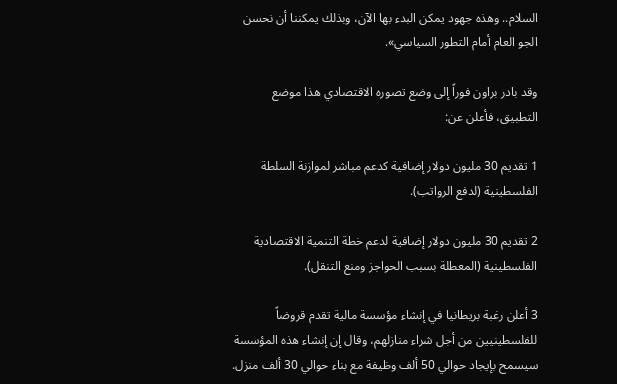السلام.. وهذه جهود يمكن البدء بها الآن، وبذلك يمكننا أن نحسن الجو العام أمام التطور السياسي».

وقد بادر براون فوراً إلى وضع تصوره الاقتصادي هذا موضع التطبيق، فأعلن عن:

1 تقديم 30 مليون دولار إضافية كدعم مباشر لموازنة السلطة الفلسطينية (لدفع الرواتب).

2 تقديم 30 مليون دولار إضافية لدعم خطة التنمية الاقتصادية الفلسطينية (المعطلة بسبب الحواجز ومنع التنقل).

3 أعلن رغبة بريطانيا في إنشاء مؤسسة مالية تقدم قروضاً للفلسطينيين من أجل شراء منازلهم، وقال إن إنشاء هذه المؤسسة سيسمح بإيجاد حوالي 50 ألف وظيفة مع بناء حوالي 30 ألف منزل.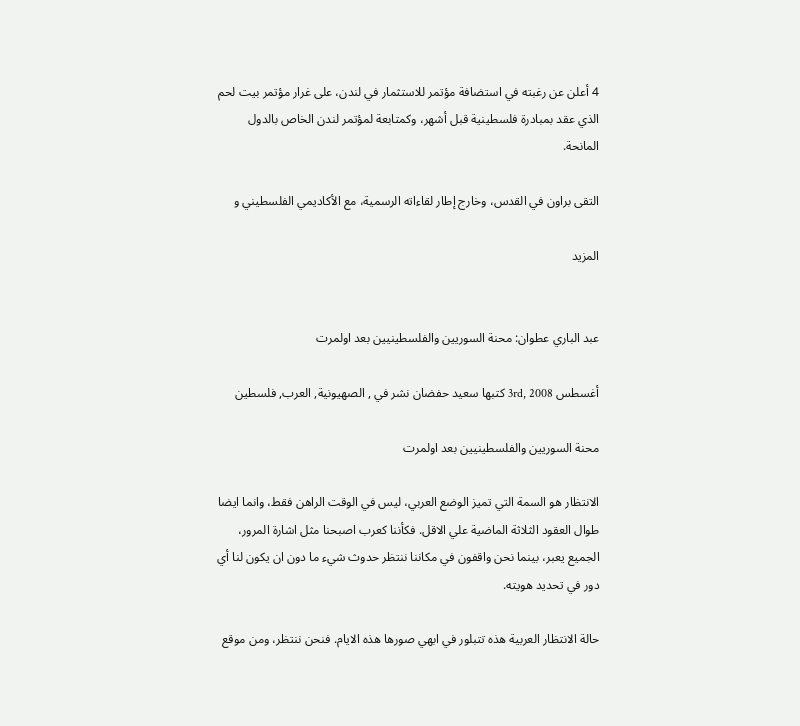4 أعلن عن رغبته في استضافة مؤتمر للاستثمار في لندن، على غرار مؤتمر بيت لحم الذي عقد بمبادرة فلسطينية قبل أشهر، وكمتابعة لمؤتمر لندن الخاص بالدول المانحة.

التقى براون في القدس، وخارج إطار لقاءاته الرسمية، مع الأكاديمي الفلسطيني و

المزيد


عبد الباري عطوان: محنة السوريين والفلسطينيين بعد اولمرت

أغسطس 3rd, 2008 كتبها سعيد حفضان نشر في , الصهيونية, العرب, فلسطين

محنة السوريين والفلسطينيين بعد اولمرت

الانتظار هو السمة التي تميز الوضع العربي، ليس في الوقت الراهن فقط، وانما ايضا طوال العقود الثلاثة الماضية علي الاقل. فكأننا كعرب اصبحنا مثل اشارة المرور، الجميع يعبر، بينما نحن واقفون في مكاننا ننتظر حدوث شيء ما دون ان يكون لنا أي دور في تحديد هويته.

حالة الانتظار العربية هذه تتبلور في ابهي صورها هذه الايام. فنحن ننتظر، ومن موقع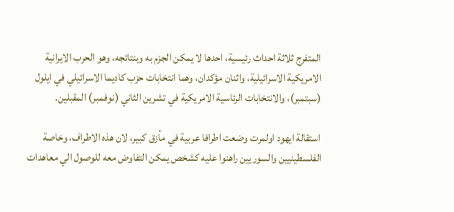المتفرج ثلاثة احداث رئيسية، احدها لا يمكن الجزم به وبنتائجه، وهو الحرب الايرانية الامريكية الاسرائيلية، واثنان مؤكدان، وهما انتخابات حزب كاديما الاسرائيلي في ايلول (سبتمبر)، والانتخابات الرئاسية الامريكية في تشرين الثاني (نوفمبر) المقبلين.

استقالة ايهود اولمرت وضعت اطرافا عربية في مأزق كبير، لان هذه الاطراف، وخاصة الفلسطينيين والسوريين راهنوا عليه كشخص يمكن التفاوض معه للوصول الي معاهدات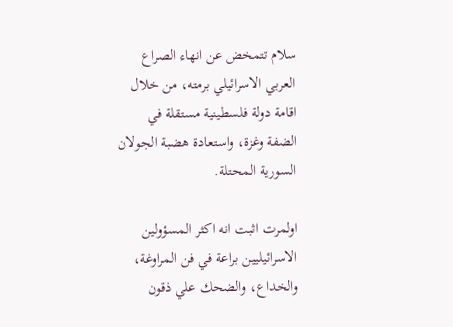سلام تتمخض عن انهاء الصراع العربي الاسرائيلي برمته، من خلال اقامة دولة فلسطينية مستقلة في الضفة وغزة، واستعادة هضبة الجولان السورية المحتلة.

اولمرت اثبت انه اكثر المسؤولين الاسرائيليين براعة في فن المراوغة، والخداع، والضحك علي ذقون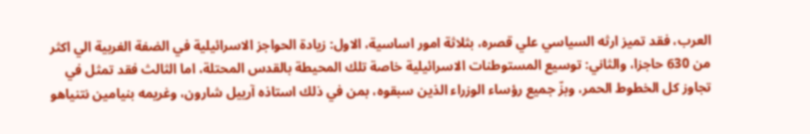العرب، فقد تميز ارثه السياسي علي قصره، بثلاثة امور اساسية، الاول: زيادة الحواجز الاسرائيلية في الضفة الغربية الي اكثر من 630 حاجزا، والثاني: توسيع المستوطنات الاسرائيلية خاصة تلك المحيطة بالقدس المحتلة، اما الثالث فقد تمثل في تجاوز كل الخطوط الحمر، وبزّ جميع رؤساء الوزراء الذين سبقوه، بمن في ذلك استاذه آرييل شارون، وغريمه بنيامين نتنياهو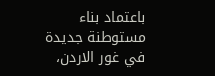باعتماد بناء مستوطنة جديدة في غور الاردن،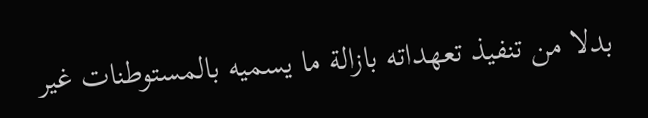بدلا من تنفيذ تعهداته بازالة ما يسميه بالمستوطنات غير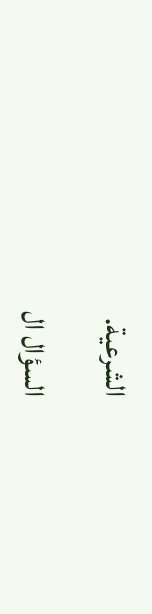الشرعية.

السؤال ال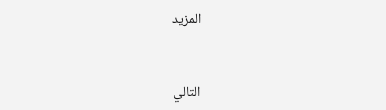المزيد


التالي